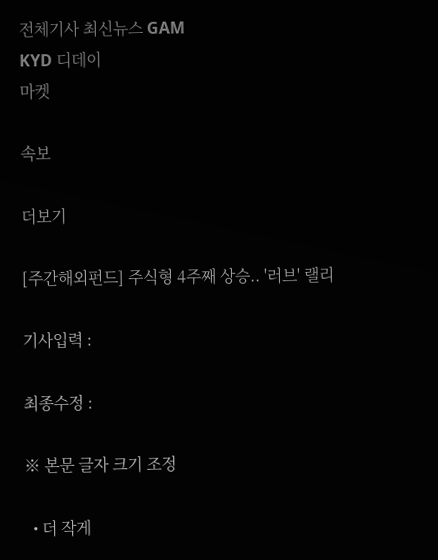전체기사 최신뉴스 GAM
KYD 디데이
마켓

속보

더보기

[주간해외펀드] 주식형 4주째 상승.. '러브' 랠리

기사입력 :

최종수정 :

※ 본문 글자 크기 조정

  • 더 작게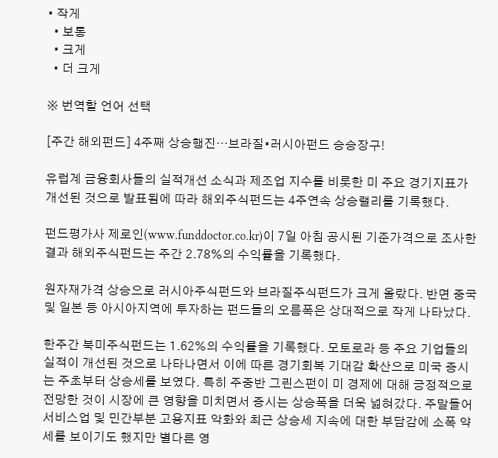• 작게
  • 보통
  • 크게
  • 더 크게

※ 번역할 언어 선택

[주간 해외펀드] 4주째 상승행진…브라질•러시아펀드 승승장구!

유럽계 금융회사들의 실적개선 소식과 제조업 지수를 비롯한 미 주요 경기지표가 개선된 것으로 발표됨에 따라 해외주식펀드는 4주연속 상승랠리를 기록했다.

펀드평가사 제로인(www.funddoctor.co.kr)이 7일 아침 공시된 기준가격으로 조사한 결과 해외주식펀드는 주간 2.78%의 수익률을 기록했다.

원자재가격 상승으로 러시아주식펀드와 브라질주식펀드가 크게 올랐다. 반면 중국 및 일본 등 아시아지역에 투자하는 펀드들의 오름폭은 상대적으로 작게 나타났다.

한주간 북미주식펀드는 1.62%의 수익률을 기록했다. 모토로라 등 주요 기업들의 실적이 개선된 것으로 나타나면서 이에 따른 경기회복 기대감 확산으로 미국 증시는 주초부터 상승세를 보였다. 특히 주중반 그린스펀이 미 경제에 대해 긍정적으로 전망한 것이 시장에 큰 영향을 미치면서 증시는 상승폭을 더욱 넓혀갔다. 주말들어 서비스업 및 민간부분 고용지표 악화와 최근 상승세 지속에 대한 부담감에 소폭 약세를 보이기도 했지만 별다른 영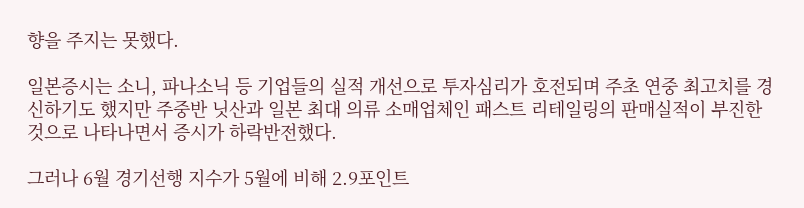향을 주지는 못했다.

일본증시는 소니, 파나소닉 등 기업들의 실적 개선으로 투자심리가 호전되며 주초 연중 최고치를 경신하기도 했지만 주중반 닛산과 일본 최대 의류 소매업체인 패스트 리테일링의 판매실적이 부진한 것으로 나타나면서 증시가 하락반전했다.

그러나 6월 경기선행 지수가 5월에 비해 2.9포인트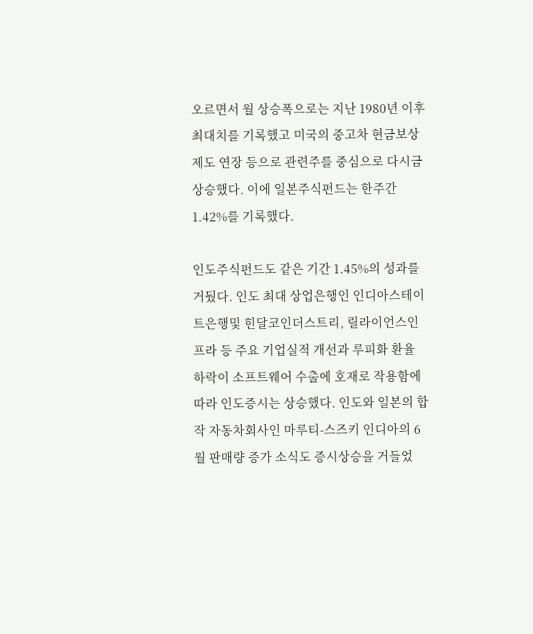오르면서 월 상승폭으로는 지난 1980년 이후 최대치를 기록했고 미국의 중고차 현금보상제도 연장 등으로 관련주를 중심으로 다시금 상승했다. 이에 일본주식펀드는 한주간 1.42%를 기록했다.

인도주식펀드도 같은 기간 1.45%의 성과를 거뒀다. 인도 최대 상업은행인 인디아스테이트은행및 힌달코인더스트리, 릴라이언스인프라 등 주요 기업실적 개선과 루피화 환율 하락이 소프트웨어 수출에 호재로 작용함에 따라 인도증시는 상승했다. 인도와 일본의 합작 자동차회사인 마루티-스즈키 인디아의 6월 판매량 증가 소식도 증시상승을 거들었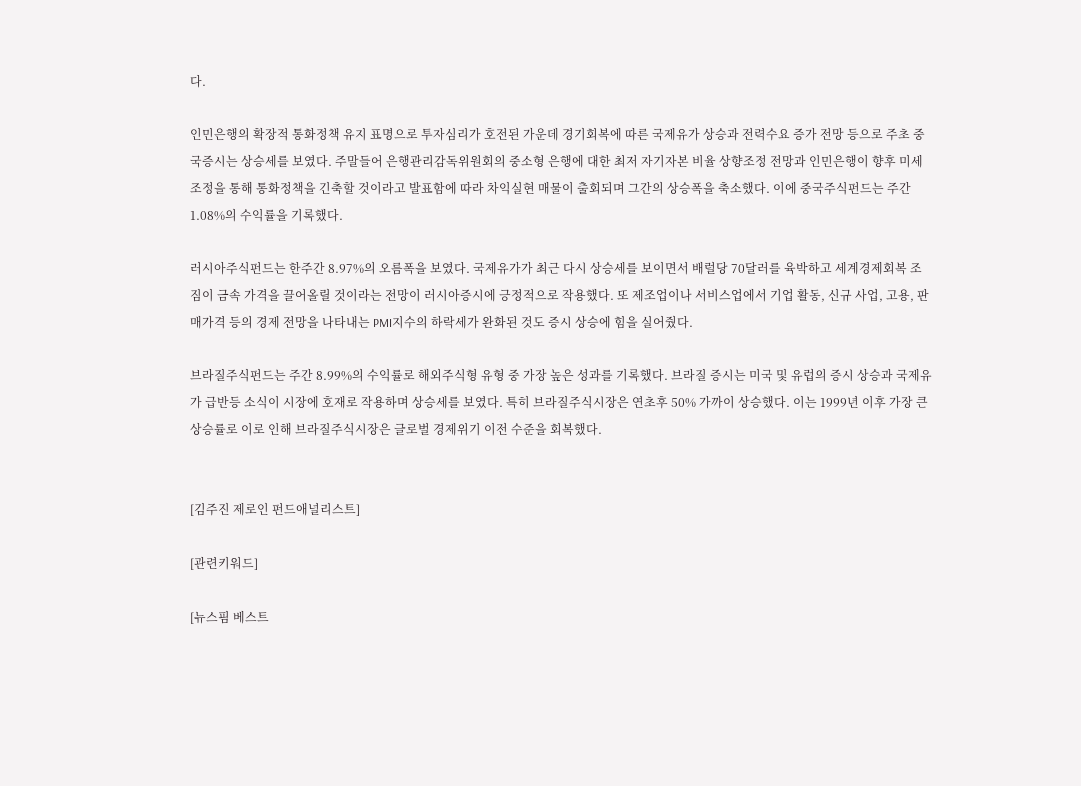다.

인민은행의 확장적 통화정책 유지 표명으로 투자심리가 호전된 가운데 경기회복에 따른 국제유가 상승과 전력수요 증가 전망 등으로 주초 중국증시는 상승세를 보였다. 주말들어 은행관리감독위원회의 중소형 은행에 대한 최저 자기자본 비율 상향조정 전망과 인민은행이 향후 미세 조정을 통해 통화정책을 긴축할 것이라고 발표함에 따라 차익실현 매물이 출회되며 그간의 상승폭을 축소했다. 이에 중국주식펀드는 주간 1.08%의 수익률을 기록했다.

러시아주식펀드는 한주간 8.97%의 오름폭을 보였다. 국제유가가 최근 다시 상승세를 보이면서 배럴당 70달러를 육박하고 세계경제회복 조짐이 금속 가격을 끌어올릴 것이라는 전망이 러시아증시에 긍정적으로 작용했다. 또 제조업이나 서비스업에서 기업 활동, 신규 사업, 고용, 판매가격 등의 경제 전망을 나타내는 PMI지수의 하락세가 완화된 것도 증시 상승에 힘을 실어줬다.

브라질주식펀드는 주간 8.99%의 수익률로 해외주식형 유형 중 가장 높은 성과를 기록했다. 브라질 증시는 미국 및 유럽의 증시 상승과 국제유가 급반등 소식이 시장에 호재로 작용하며 상승세를 보였다. 특히 브라질주식시장은 연초후 50% 가까이 상승했다. 이는 1999년 이후 가장 큰 상승률로 이로 인해 브라질주식시장은 글로벌 경제위기 이전 수준을 회복했다.


[김주진 제로인 펀드애널리스트]

[관련키워드]

[뉴스핌 베스트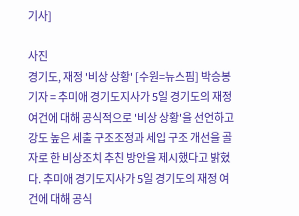기사]

사진
경기도, 재정 '비상 상황' [수원=뉴스핌] 박승봉 기자 = 추미애 경기도지사가 5일 경기도의 재정 여건에 대해 공식적으로 '비상 상황'을 선언하고 강도 높은 세출 구조조정과 세입 구조 개선을 골자로 한 비상조치 추친 방안을 제시했다고 밝혔다. 추미애 경기도지사가 5일 경기도의 재정 여건에 대해 공식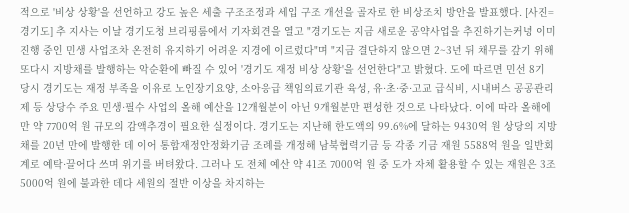적으로 '비상 상황'을 선언하고 강도 높은 세출 구조조정과 세입 구조 개선을 골자로 한 비상조치 방안을 발표했다. [사진=경기도] 추 지사는 이날 경기도청 브리핑룸에서 기자회견을 열고 "경기도는 지금 새로운 공약사업을 추진하기는커녕 이미 진행 중인 민생 사업조차 온전히 유지하기 어려운 지경에 이르렀다"며 "지금 결단하지 않으면 2~3년 뒤 채무를 갚기 위해 또다시 지방채를 발행하는 악순환에 빠질 수 있어 '경기도 재정 비상 상황'을 선언한다"고 밝혔다. 도에 따르면 민선 8기 당시 경기도는 재정 부족을 이유로 노인장기요양, 소아응급 책임의료기관 육성, 유·초·중·고교 급식비, 시내버스 공공관리제 등 상당수 주요 민생·필수 사업의 올해 예산을 12개월분이 아닌 9개월분만 편성한 것으로 나타났다. 이에 따라 올해에만 약 7700억 원 규모의 감액추경이 필요한 실정이다. 경기도는 지난해 한도액의 99.6%에 달하는 9430억 원 상당의 지방채를 20년 만에 발행한 데 이어 통합재정안정화기금 조례를 개정해 남북협력기금 등 각종 기금 재원 5588억 원을 일반회계로 예탁·끌어다 쓰며 위기를 버텨왔다. 그러나 도 전체 예산 약 41조 7000억 원 중 도가 자체 활용할 수 있는 재원은 3조 5000억 원에 불과한 데다 세원의 절반 이상을 차지하는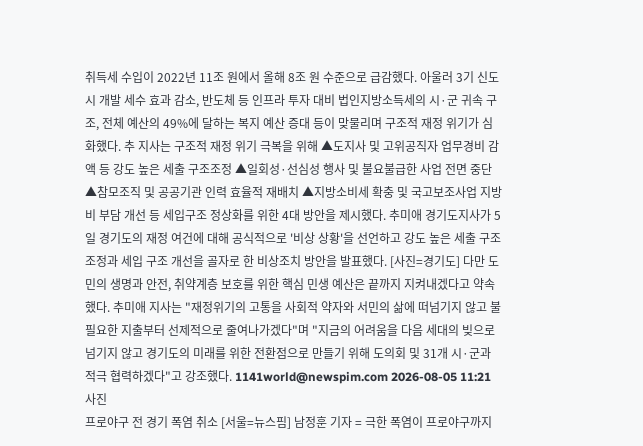취득세 수입이 2022년 11조 원에서 올해 8조 원 수준으로 급감했다. 아울러 3기 신도시 개발 세수 효과 감소, 반도체 등 인프라 투자 대비 법인지방소득세의 시·군 귀속 구조, 전체 예산의 49%에 달하는 복지 예산 증대 등이 맞물리며 구조적 재정 위기가 심화했다. 추 지사는 구조적 재정 위기 극복을 위해 ▲도지사 및 고위공직자 업무경비 감액 등 강도 높은 세출 구조조정 ▲일회성·선심성 행사 및 불요불급한 사업 전면 중단▲참모조직 및 공공기관 인력 효율적 재배치 ▲지방소비세 확충 및 국고보조사업 지방비 부담 개선 등 세입구조 정상화를 위한 4대 방안을 제시했다. 추미애 경기도지사가 5일 경기도의 재정 여건에 대해 공식적으로 '비상 상황'을 선언하고 강도 높은 세출 구조조정과 세입 구조 개선을 골자로 한 비상조치 방안을 발표했다. [사진=경기도] 다만 도민의 생명과 안전, 취약계층 보호를 위한 핵심 민생 예산은 끝까지 지켜내겠다고 약속했다. 추미애 지사는 "재정위기의 고통을 사회적 약자와 서민의 삶에 떠넘기지 않고 불필요한 지출부터 선제적으로 줄여나가겠다"며 "지금의 어려움을 다음 세대의 빚으로 넘기지 않고 경기도의 미래를 위한 전환점으로 만들기 위해 도의회 및 31개 시·군과 적극 협력하겠다"고 강조했다. 1141world@newspim.com 2026-08-05 11:21
사진
프로야구 전 경기 폭염 취소 [서울=뉴스핌] 남정훈 기자 = 극한 폭염이 프로야구까지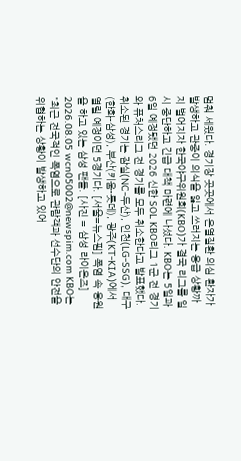멈춰 세웠다. 경기장 곳곳에서 온열질환 의심 환자가 발생하고 관중이 의식을 잃고 쓰러지는 응급 상황까지 벌어지자 한국야구위원회(KBO)가 결국 리그를 일시 중단하고 긴급 대책 마련에 나섰다. KBO는 5일과 6일 예정됐던 2026 신한 SOL KBO리그 1군 전 경기와 퓨처스리그 전 경기를 모두 취소한다고 발표했다. 취소된 경기는 잠실(NC-두산), 인천(LG-SSG), 대구(한화-삼성), 부산(키움-롯데), 광주(KT-KIA)에서 열릴 예정이던 5경기다. [서울=뉴스핌] 폭염 속 응원을 하고 있는 삼성 팬들. [사진 = 삼성 라이온즈] 2026.08.05 wcn05002@newspim.com KBO는 "최근 전국적인 폭염으로 관람객과 선수단의 안전을 위협하는 상황이 발생하고 있어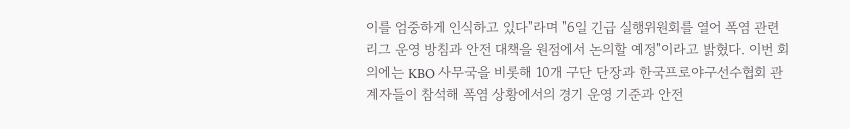이를 엄중하게 인식하고 있다"라며 "6일 긴급 실행위원회를 열어 폭염 관련 리그 운영 방침과 안전 대책을 원점에서 논의할 예정"이라고 밝혔다. 이번 회의에는 KBO 사무국을 비롯해 10개 구단 단장과 한국프로야구선수협회 관계자들이 참석해 폭염 상황에서의 경기 운영 기준과 안전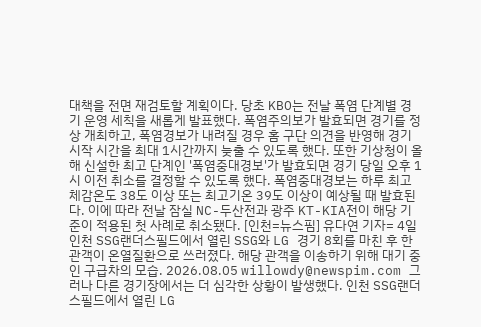대책을 전면 재검토할 계획이다. 당초 KBO는 전날 폭염 단계별 경기 운영 세칙을 새롭게 발표했다. 폭염주의보가 발효되면 경기를 정상 개최하고, 폭염경보가 내려질 경우 홈 구단 의견을 반영해 경기 시작 시간을 최대 1시간까지 늦출 수 있도록 했다. 또한 기상청이 올해 신설한 최고 단계인 '폭염중대경보'가 발효되면 경기 당일 오후 1시 이전 취소를 결정할 수 있도록 했다. 폭염중대경보는 하루 최고 체감온도 38도 이상 또는 최고기온 39도 이상이 예상될 때 발효된다. 이에 따라 전날 잠실 NC-두산전과 광주 KT-KIA전이 해당 기준이 적용된 첫 사례로 취소됐다. [인천=뉴스핌] 유다연 기자= 4일 인천 SSG랜더스필드에서 열린 SSG와 LG 경기 8회를 마친 후 한 관객이 온열질환으로 쓰러졌다. 해당 관객을 이송하기 위해 대기 중인 구급차의 모습. 2026.08.05 willowdy@newspim.com 그러나 다른 경기장에서는 더 심각한 상황이 발생했다. 인천 SSG랜더스필드에서 열린 LG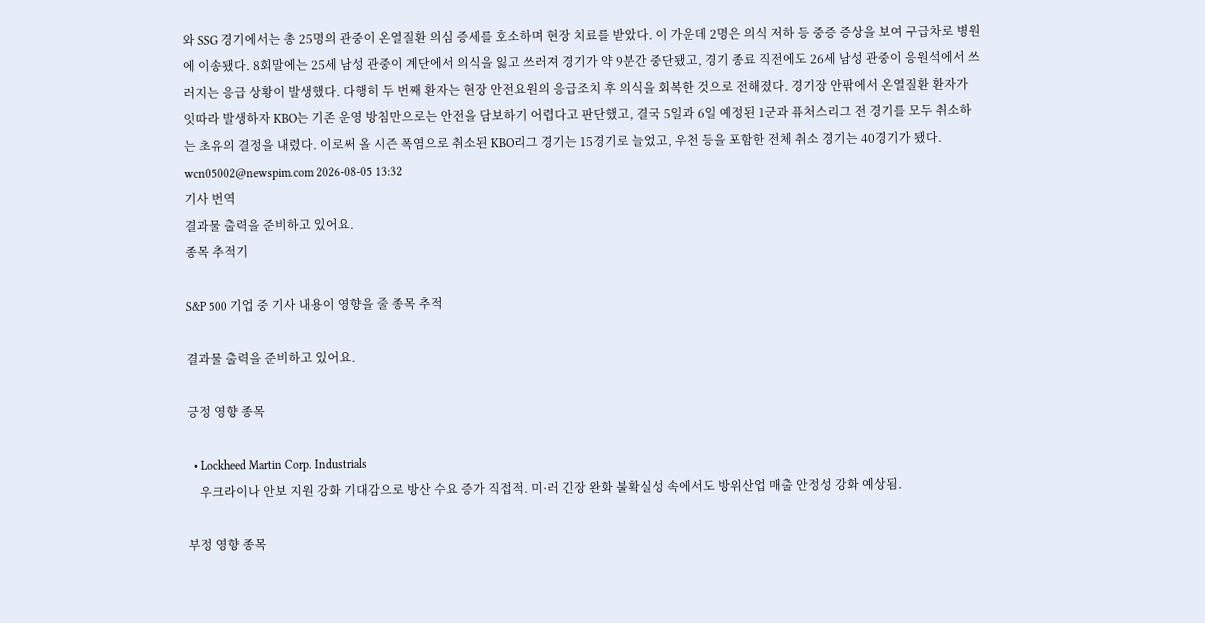와 SSG 경기에서는 총 25명의 관중이 온열질환 의심 증세를 호소하며 현장 치료를 받았다. 이 가운데 2명은 의식 저하 등 중증 증상을 보여 구급차로 병원에 이송됐다. 8회말에는 25세 남성 관중이 계단에서 의식을 잃고 쓰러져 경기가 약 9분간 중단됐고, 경기 종료 직전에도 26세 남성 관중이 응원석에서 쓰러지는 응급 상황이 발생했다. 다행히 두 번째 환자는 현장 안전요원의 응급조치 후 의식을 회복한 것으로 전해졌다. 경기장 안팎에서 온열질환 환자가 잇따라 발생하자 KBO는 기존 운영 방침만으로는 안전을 담보하기 어렵다고 판단했고, 결국 5일과 6일 예정된 1군과 퓨처스리그 전 경기를 모두 취소하는 초유의 결정을 내렸다. 이로써 올 시즌 폭염으로 취소된 KBO리그 경기는 15경기로 늘었고, 우천 등을 포함한 전체 취소 경기는 40경기가 됐다. wcn05002@newspim.com 2026-08-05 13:32
기사 번역
결과물 출력을 준비하고 있어요.
종목 추적기

S&P 500 기업 중 기사 내용이 영향을 줄 종목 추적

결과물 출력을 준비하고 있어요.

긍정 영향 종목

  • Lockheed Martin Corp. Industrials
    우크라이나 안보 지원 강화 기대감으로 방산 수요 증가 직접적. 미·러 긴장 완화 불확실성 속에서도 방위산업 매출 안정성 강화 예상됨.

부정 영향 종목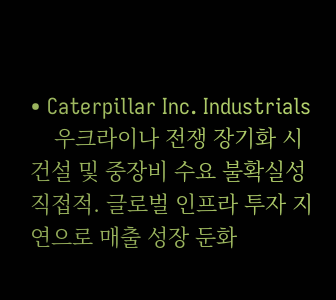• Caterpillar Inc. Industrials
    우크라이나 전쟁 장기화 시 건설 및 중장비 수요 불확실성 직접적. 글로벌 인프라 투자 지연으로 매출 성장 둔화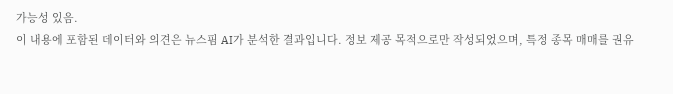가능성 있음.
이 내용에 포함된 데이터와 의견은 뉴스핌 AI가 분석한 결과입니다. 정보 제공 목적으로만 작성되었으며, 특정 종목 매매를 권유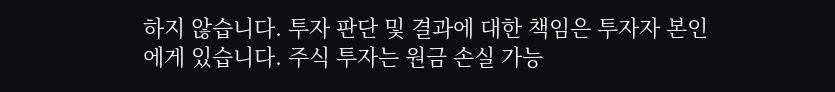하지 않습니다. 투자 판단 및 결과에 대한 책임은 투자자 본인에게 있습니다. 주식 투자는 원금 손실 가능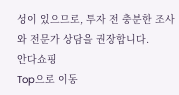성이 있으므로, 투자 전 충분한 조사와 전문가 상담을 권장합니다.
안다쇼핑
Top으로 이동